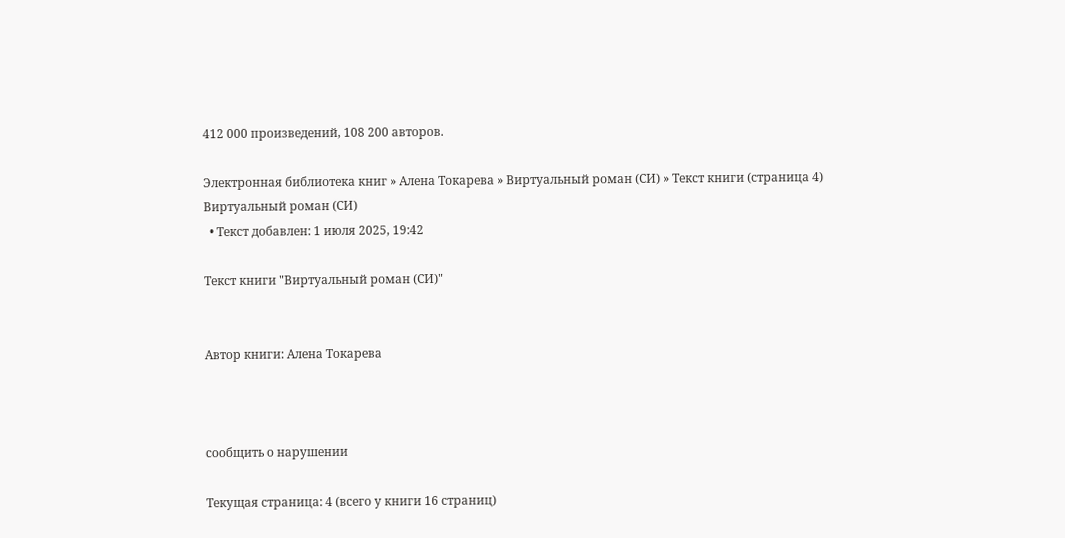412 000 произведений, 108 200 авторов.

Электронная библиотека книг » Алена Токарева » Виртуальный роман (СИ) » Текст книги (страница 4)
Виртуальный роман (СИ)
  • Текст добавлен: 1 июля 2025, 19:42

Текст книги "Виртуальный роман (СИ)"


Автор книги: Алена Токарева



сообщить о нарушении

Текущая страница: 4 (всего у книги 16 страниц)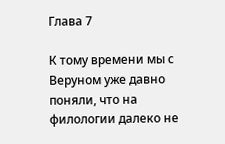Глава 7

К тому времени мы с Веруном уже давно поняли, что на филологии далеко не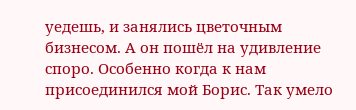уедешь, и занялись цветочным бизнесом. А он пошёл на удивление споро. Особенно когда к нам присоединился мой Борис. Так умело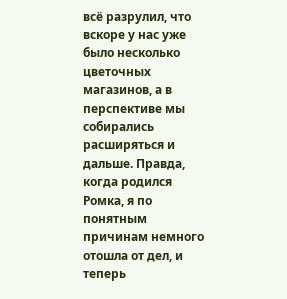всё разрулил, что вскоре у нас уже было несколько цветочных магазинов, а в перспективе мы собирались расширяться и дальше. Правда, когда родился Ромка, я по понятным причинам немного отошла от дел, и теперь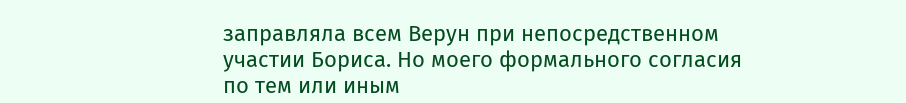заправляла всем Верун при непосредственном участии Бориса. Но моего формального согласия по тем или иным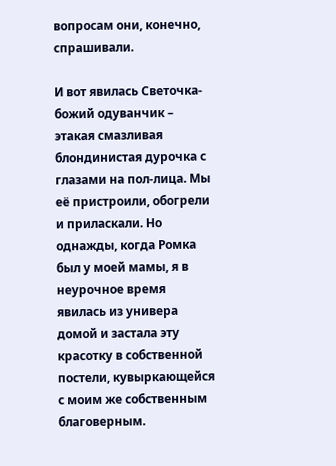вопросам они, конечно, спрашивали.

И вот явилась Светочка-божий одуванчик – этакая смазливая блондинистая дурочка с глазами на пол-лица. Мы её пристроили, обогрели и приласкали. Но однажды, когда Ромка был у моей мамы, я в неурочное время явилась из универа домой и застала эту красотку в собственной постели, кувыркающейся с моим же собственным благоверным.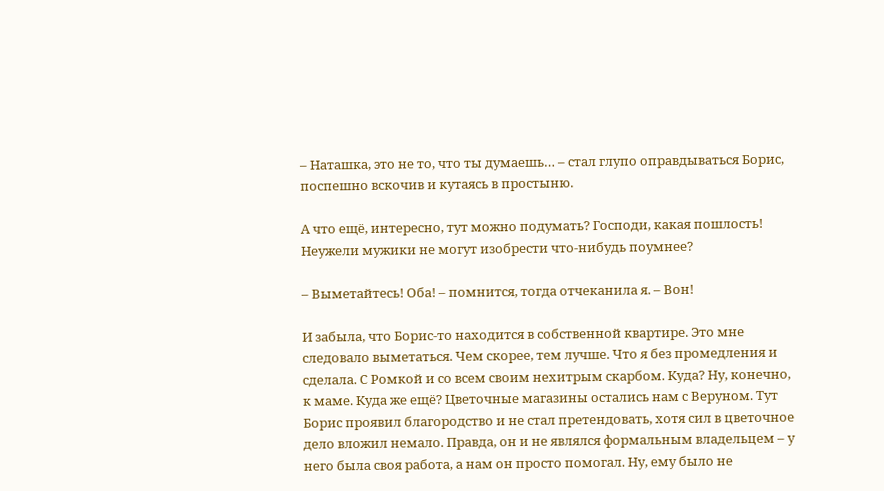– Наташка, это не то, что ты думаешь… – стал глупо оправдываться Борис, поспешно вскочив и кутаясь в простыню.

А что ещё, интересно, тут можно подумать? Господи, какая пошлость! Неужели мужики не могут изобрести что-нибудь поумнее?

– Выметайтесь! Оба! – помнится, тогда отчеканила я. – Вон!

И забыла, что Борис-то находится в собственной квартире. Это мне следовало выметаться. Чем скорее, тем лучше. Что я без промедления и сделала. С Ромкой и со всем своим нехитрым скарбом. Куда? Ну, конечно, к маме. Куда же ещё? Цветочные магазины остались нам с Веруном. Тут Борис проявил благородство и не стал претендовать, хотя сил в цветочное дело вложил немало. Правда, он и не являлся формальным владельцем – у него была своя работа, а нам он просто помогал. Ну, ему было не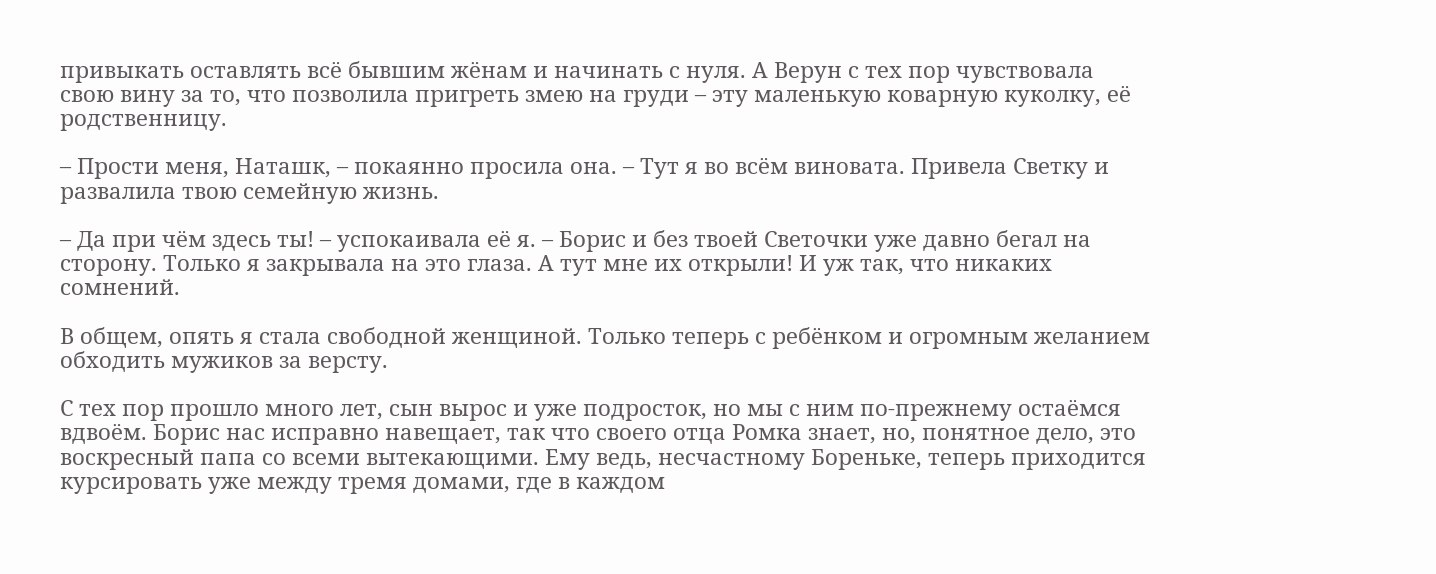привыкать оставлять всё бывшим жёнам и начинать с нуля. А Верун с тех пор чувствовала свою вину за то, что позволила пригреть змею на груди – эту маленькую коварную куколку, её родственницу.

– Прости меня, Наташк, – покаянно просила она. – Тут я во всём виновата. Привела Светку и развалила твою семейную жизнь.

– Да при чём здесь ты! – успокаивала её я. – Борис и без твоей Светочки уже давно бегал на сторону. Только я закрывала на это глаза. А тут мне их открыли! И уж так, что никаких сомнений.

В общем, опять я стала свободной женщиной. Только теперь с ребёнком и огромным желанием обходить мужиков за версту.

С тех пор прошло много лет, сын вырос и уже подросток, но мы с ним по-прежнему остаёмся вдвоём. Борис нас исправно навещает, так что своего отца Ромка знает, но, понятное дело, это воскресный папа со всеми вытекающими. Ему ведь, несчастному Бореньке, теперь приходится курсировать уже между тремя домами, где в каждом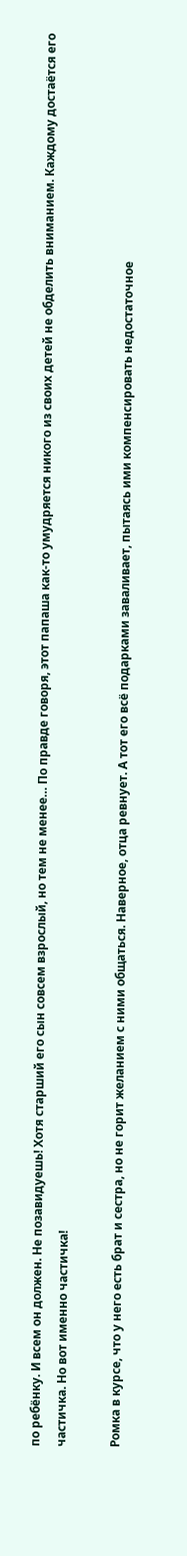по ребёнку. И всем он должен. Не позавидуешь! Хотя старший его сын совсем взрослый, но тем не менее… По правде говоря, этот папаша как-то умудряется никого из своих детей не обделить вниманием. Каждому достаётся его частичка. Но вот именно частичка!

Ромка в курсе, что у него есть брат и сестра, но не горит желанием с ними общаться. Наверное, отца ревнует. А тот его всё подарками заваливает, пытаясь ими компенсировать недостаточное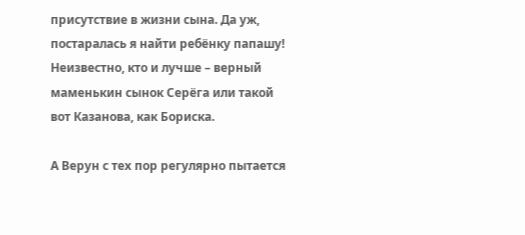присутствие в жизни сына. Да уж, постаралась я найти ребёнку папашу! Неизвестно, кто и лучше – верный маменькин сынок Серёга или такой вот Казанова, как Бориска.

А Верун с тех пор регулярно пытается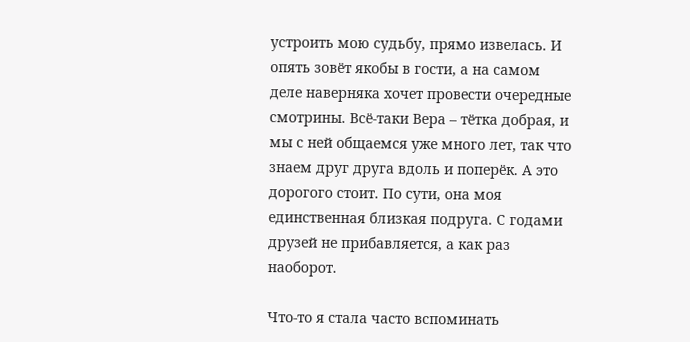устроить мою судьбу, прямо извелась. И опять зовёт якобы в гости, а на самом деле наверняка хочет провести очередные смотрины. Всё-таки Вера – тётка добрая, и мы с ней общаемся уже много лет, так что знаем друг друга вдоль и поперёк. А это дорогого стоит. По сути, она моя единственная близкая подруга. С годами друзей не прибавляется, а как раз наоборот.

Что-то я стала часто вспоминать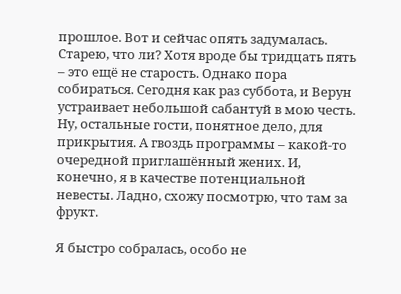прошлое. Вот и сейчас опять задумалась. Старею, что ли? Хотя вроде бы тридцать пять – это ещё не старость. Однако пора собираться. Сегодня как раз суббота, и Верун устраивает небольшой сабантуй в мою честь. Ну, остальные гости, понятное дело, для прикрытия. А гвоздь программы – какой-то очередной приглашённый жених. И, конечно, я в качестве потенциальной невесты. Ладно, схожу посмотрю, что там за фрукт.

Я быстро собралась, особо не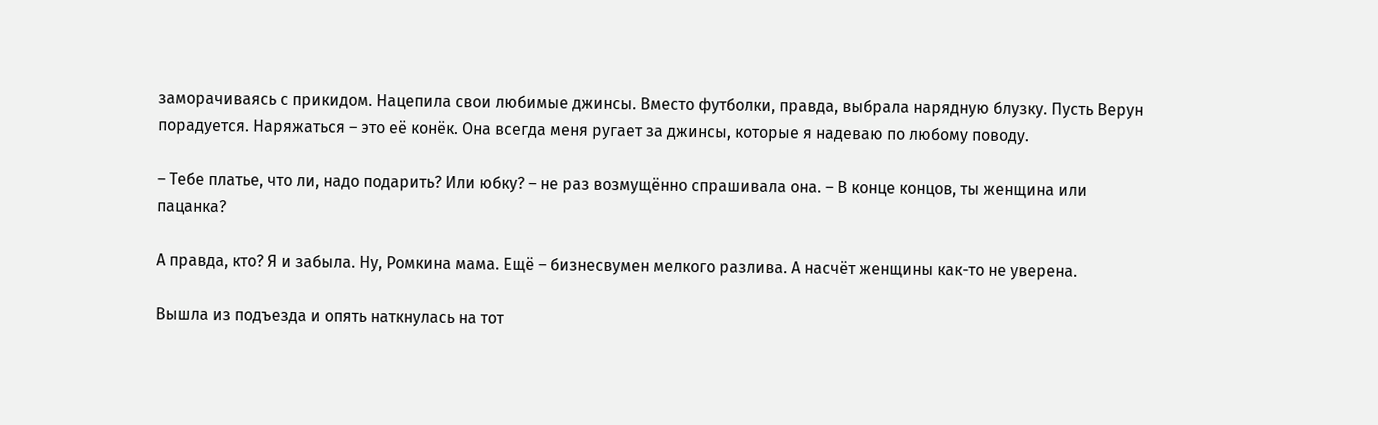заморачиваясь с прикидом. Нацепила свои любимые джинсы. Вместо футболки, правда, выбрала нарядную блузку. Пусть Верун порадуется. Наряжаться – это её конёк. Она всегда меня ругает за джинсы, которые я надеваю по любому поводу.

– Тебе платье, что ли, надо подарить? Или юбку? – не раз возмущённо спрашивала она. – В конце концов, ты женщина или пацанка?

А правда, кто? Я и забыла. Ну, Ромкина мама. Ещё – бизнесвумен мелкого разлива. А насчёт женщины как-то не уверена.

Вышла из подъезда и опять наткнулась на тот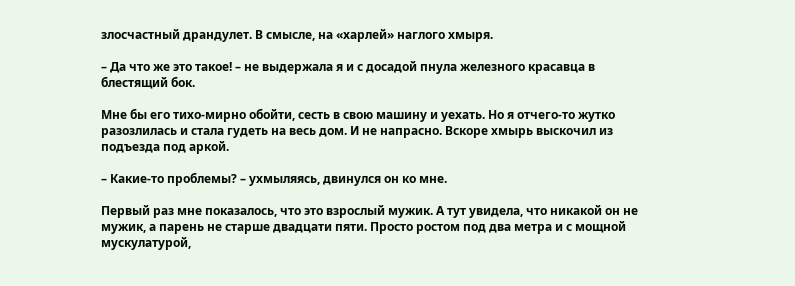злосчастный драндулет. В смысле, на «харлей» наглого хмыря.

– Да что же это такое! – не выдержала я и с досадой пнула железного красавца в блестящий бок.

Мне бы его тихо-мирно обойти, сесть в свою машину и уехать. Но я отчего-то жутко разозлилась и стала гудеть на весь дом. И не напрасно. Вскоре хмырь выскочил из подъезда под аркой.

– Какие-то проблемы? – ухмыляясь, двинулся он ко мне.

Первый раз мне показалось, что это взрослый мужик. А тут увидела, что никакой он не мужик, а парень не старше двадцати пяти. Просто ростом под два метра и с мощной мускулатурой,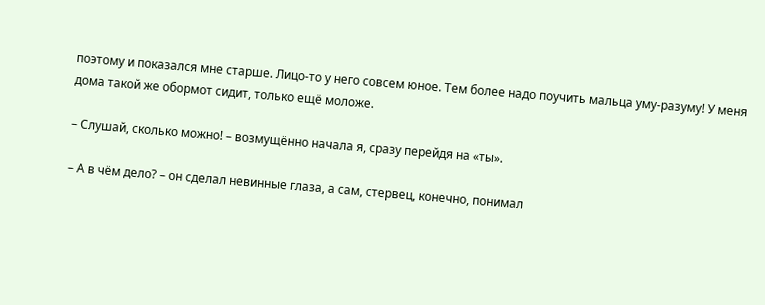поэтому и показался мне старше. Лицо-то у него совсем юное. Тем более надо поучить мальца уму-разуму! У меня дома такой же обормот сидит, только ещё моложе.

– Слушай, сколько можно! – возмущённо начала я, сразу перейдя на «ты».

– А в чём дело? – он сделал невинные глаза, а сам, стервец, конечно, понимал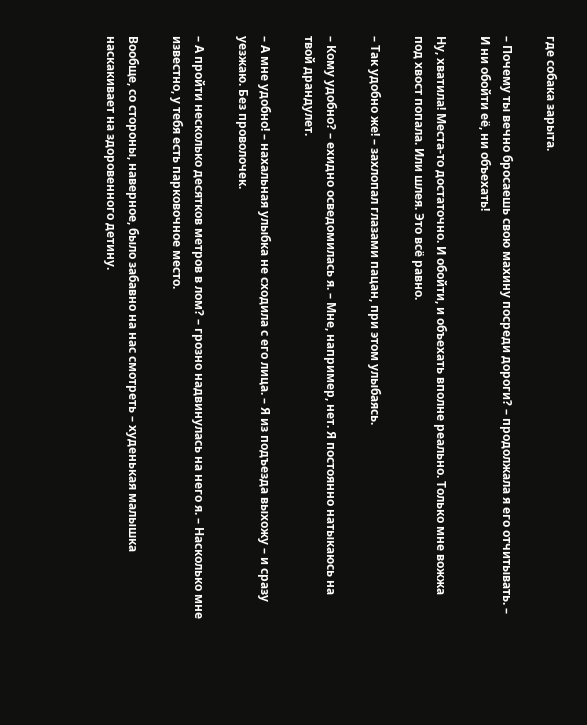где собака зарыта.

– Почему ты вечно бросаешь свою махину посреди дороги? – продолжала я его отчитывать. – И ни обойти её, ни объехать!

Ну, хватила! Места-то достаточно. И обойти, и объехать вполне реально. Только мне вожжа под хвост попала. Или шлея. Это всё равно.

– Так удобно же! – захлопал глазами пацан, при этом улыбаясь.

– Кому удобно? – ехидно осведомилась я. – Мне, например, нет. Я постоянно натыкаюсь на твой драндулет.

– А мне удобно! – нахальная улыбка не сходила с его лица. – Я из подъезда выхожу – и сразу уезжаю. Без проволочек.

– А пройти несколько десятков метров в лом? – грозно надвинулась на него я. – Насколько мне известно, у тебя есть парковочное место.

Вообще, со стороны, наверное, было забавно на нас смотреть – худенькая малышка наскакивает на здоровенного детину.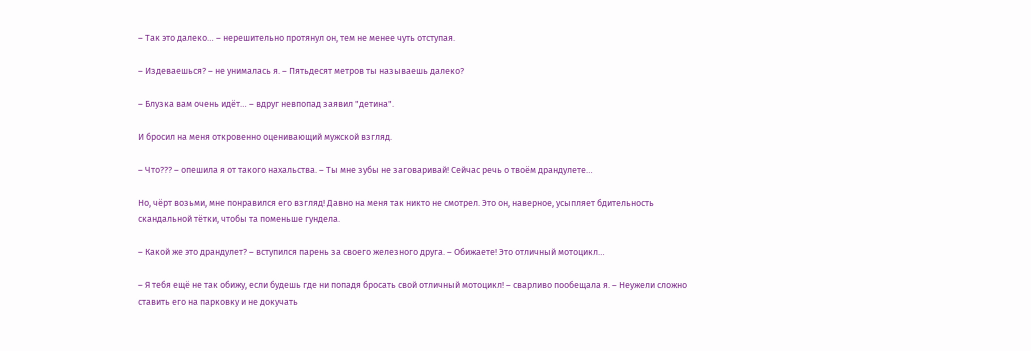– Так это далеко… – нерешительно протянул он, тем не менее чуть отступая.

– Издеваешься? – не унималась я. – Пятьдесят метров ты называешь далеко?

– Блузка вам очень идёт… – вдруг невпопад заявил "детина".

И бросил на меня откровенно оценивающий мужской взгляд.

– Что??? – опешила я от такого нахальства. – Ты мне зубы не заговаривай! Сейчас речь о твоём драндулете…

Но, чёрт возьми, мне понравился его взгляд! Давно на меня так никто не смотрел. Это он, наверное, усыпляет бдительность скандальной тётки, чтобы та поменьше гундела.

– Какой же это драндулет? – вступился парень за своего железного друга. – Обижаете! Это отличный мотоцикл…

– Я тебя ещё не так обижу, если будешь где ни попадя бросать свой отличный мотоцикл! – сварливо пообещала я. – Неужели сложно ставить его на парковку и не докучать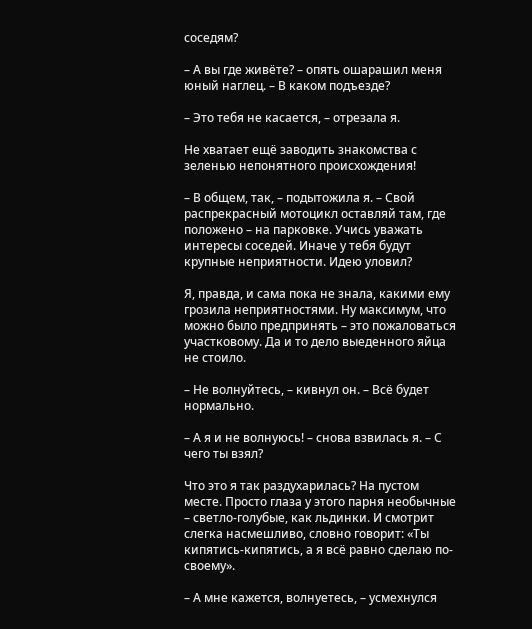соседям?

– А вы где живёте? – опять ошарашил меня юный наглец. – В каком подъезде?

– Это тебя не касается, – отрезала я.

Не хватает ещё заводить знакомства с зеленью непонятного происхождения!

– В общем, так, – подытожила я. – Свой распрекрасный мотоцикл оставляй там, где положено – на парковке. Учись уважать интересы соседей. Иначе у тебя будут крупные неприятности. Идею уловил?

Я, правда, и сама пока не знала, какими ему грозила неприятностями. Ну максимум, что можно было предпринять – это пожаловаться участковому. Да и то дело выеденного яйца не стоило.

– Не волнуйтесь, – кивнул он. – Всё будет нормально.

– А я и не волнуюсь! – снова взвилась я. – С чего ты взял?

Что это я так раздухарилась? На пустом месте. Просто глаза у этого парня необычные – светло-голубые, как льдинки. И смотрит слегка насмешливо, словно говорит: «Ты кипятись-кипятись, а я всё равно сделаю по-своему».

– А мне кажется, волнуетесь, – усмехнулся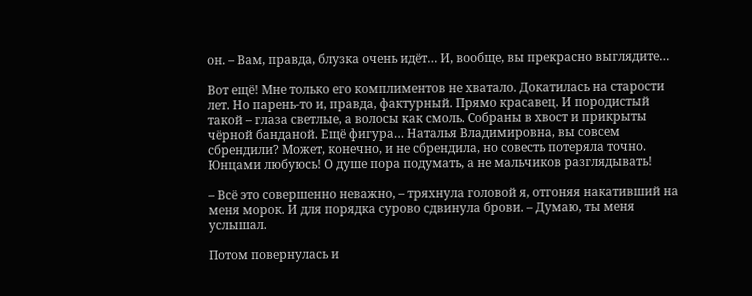он. – Вам, правда, блузка очень идёт… И, вообще, вы прекрасно выглядите…

Вот ещё! Мне только его комплиментов не хватало. Докатилась на старости лет. Но парень-то и, правда, фактурный. Прямо красавец. И породистый такой – глаза светлые, а волосы как смоль. Собраны в хвост и прикрыты чёрной банданой. Ещё фигура… Наталья Владимировна, вы совсем сбрендили? Может, конечно, и не сбрендила, но совесть потеряла точно. Юнцами любуюсь! О душе пора подумать, а не мальчиков разглядывать!

– Всё это совершенно неважно, – тряхнула головой я, отгоняя накативший на меня морок. И для порядка сурово сдвинула брови. – Думаю, ты меня услышал.

Потом повернулась и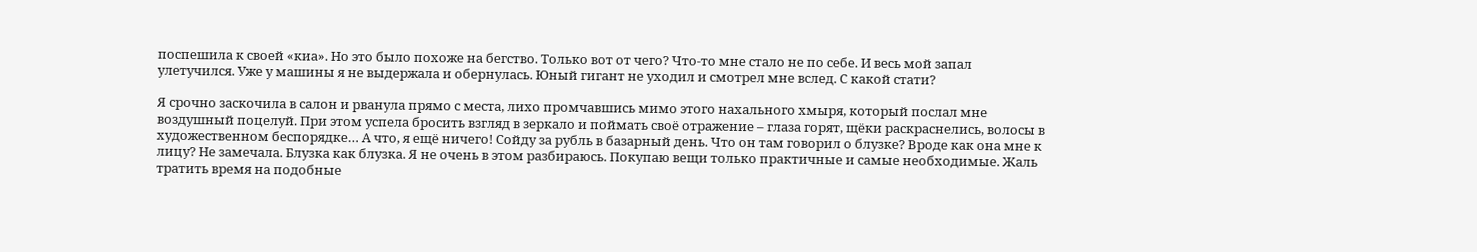поспешила к своей «киа». Но это было похоже на бегство. Только вот от чего? Что-то мне стало не по себе. И весь мой запал улетучился. Уже у машины я не выдержала и обернулась. Юный гигант не уходил и смотрел мне вслед. С какой стати?

Я срочно заскочила в салон и рванула прямо с места, лихо промчавшись мимо этого нахального хмыря, который послал мне воздушный поцелуй. При этом успела бросить взгляд в зеркало и поймать своё отражение – глаза горят, щёки раскраснелись, волосы в художественном беспорядке… А что, я ещё ничего! Сойду за рубль в базарный день. Что он там говорил о блузке? Вроде как она мне к лицу? Не замечала. Блузка как блузка. Я не очень в этом разбираюсь. Покупаю вещи только практичные и самые необходимые. Жаль тратить время на подобные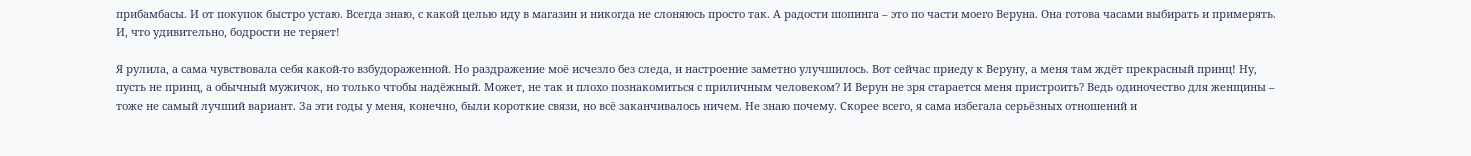прибамбасы. И от покупок быстро устаю. Всегда знаю, с какой целью иду в магазин и никогда не слоняюсь просто так. А радости шопинга – это по части моего Веруна. Она готова часами выбирать и примерять. И, что удивительно, бодрости не теряет!

Я рулила, а сама чувствовала себя какой-то взбудораженной. Но раздражение моё исчезло без следа, и настроение заметно улучшилось. Вот сейчас приеду к Веруну, а меня там ждёт прекрасный принц! Ну, пусть не принц, а обычный мужичок, но только чтобы надёжный. Может, не так и плохо познакомиться с приличным человеком? И Верун не зря старается меня пристроить? Ведь одиночество для женщины – тоже не самый лучший вариант. За эти годы у меня, конечно, были короткие связи, но всё заканчивалось ничем. Не знаю почему. Скорее всего, я сама избегала серьёзных отношений и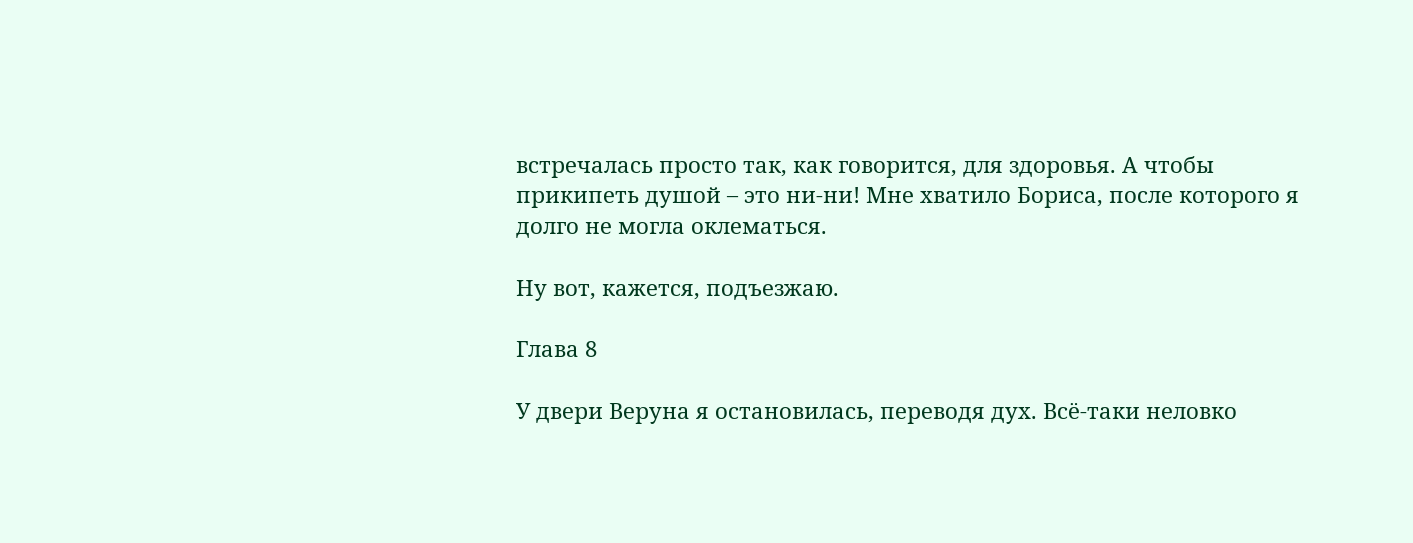встречалась просто так, как говорится, для здоровья. А чтобы прикипеть душой – это ни-ни! Мне хватило Бориса, после которого я долго не могла оклематься.

Ну вот, кажется, подъезжаю.

Глава 8

У двери Веруна я остановилась, переводя дух. Всё-таки неловко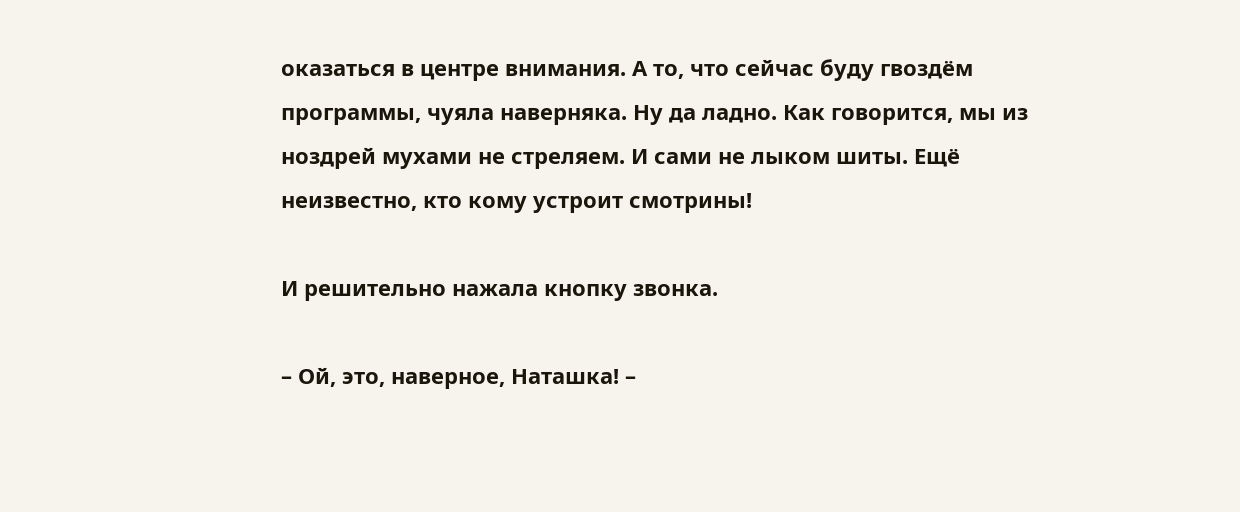оказаться в центре внимания. А то, что сейчас буду гвоздём программы, чуяла наверняка. Ну да ладно. Как говорится, мы из ноздрей мухами не стреляем. И сами не лыком шиты. Ещё неизвестно, кто кому устроит смотрины!

И решительно нажала кнопку звонка.

– Ой, это, наверное, Наташка! –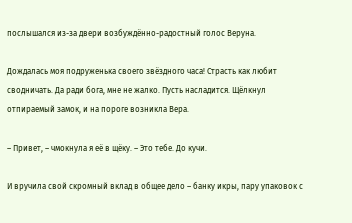послышался из-за двери возбуждённо-радостный голос Веруна.

Дождалась моя подруженька своего звёздного часа! Страсть как любит сводничать. Да ради бога, мне не жалко. Пусть насладится. Щёлкнул отпираемый замок, и на пороге возникла Вера.

– Привет, – чмокнула я её в щёку. – Это тебе. До кучи.

И вручила свой скромный вклад в общее дело – банку икры, пару упаковок с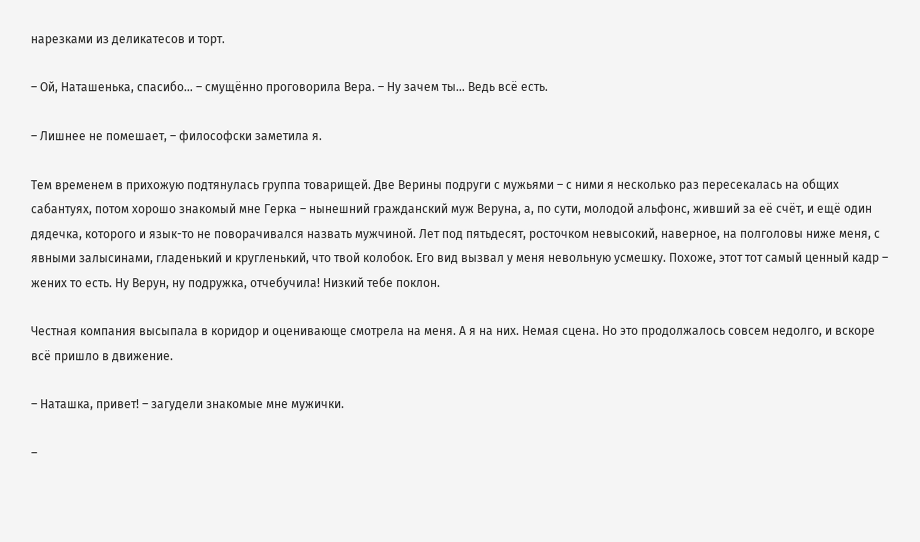нарезками из деликатесов и торт.

– Ой, Наташенька, спасибо… – смущённо проговорила Вера. – Ну зачем ты… Ведь всё есть.

– Лишнее не помешает, – философски заметила я.

Тем временем в прихожую подтянулась группа товарищей. Две Верины подруги с мужьями – с ними я несколько раз пересекалась на общих сабантуях, потом хорошо знакомый мне Герка – нынешний гражданский муж Веруна, а, по сути, молодой альфонс, живший за её счёт, и ещё один дядечка, которого и язык-то не поворачивался назвать мужчиной. Лет под пятьдесят, росточком невысокий, наверное, на полголовы ниже меня, с явными залысинами, гладенький и кругленький, что твой колобок. Его вид вызвал у меня невольную усмешку. Похоже, этот тот самый ценный кадр – жених то есть. Ну Верун, ну подружка, отчебучила! Низкий тебе поклон.

Честная компания высыпала в коридор и оценивающе смотрела на меня. А я на них. Немая сцена. Но это продолжалось совсем недолго, и вскоре всё пришло в движение.

– Наташка, привет! – загудели знакомые мне мужички.

–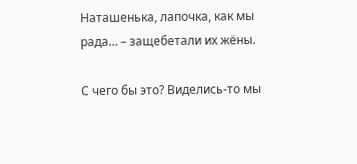Наташенька, лапочка, как мы рада… – защебетали их жёны.

С чего бы это? Виделись-то мы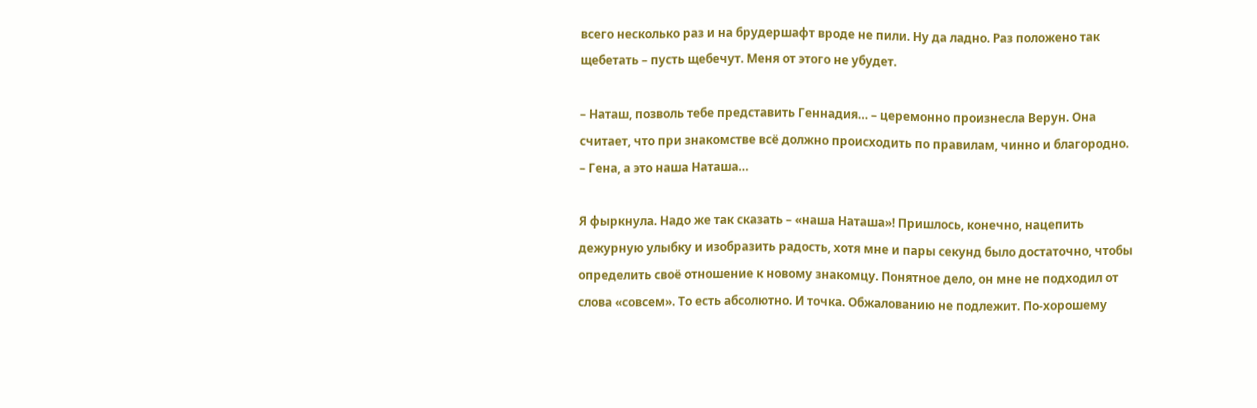всего несколько раз и на брудершафт вроде не пили. Ну да ладно. Раз положено так щебетать – пусть щебечут. Меня от этого не убудет.

– Наташ, позволь тебе представить Геннадия… – церемонно произнесла Верун. Она считает, что при знакомстве всё должно происходить по правилам, чинно и благородно. – Гена, а это наша Наташа…

Я фыркнула. Надо же так сказать – «наша Наташа»! Пришлось, конечно, нацепить дежурную улыбку и изобразить радость, хотя мне и пары секунд было достаточно, чтобы определить своё отношение к новому знакомцу. Понятное дело, он мне не подходил от слова «совсем». То есть абсолютно. И точка. Обжалованию не подлежит. По-хорошему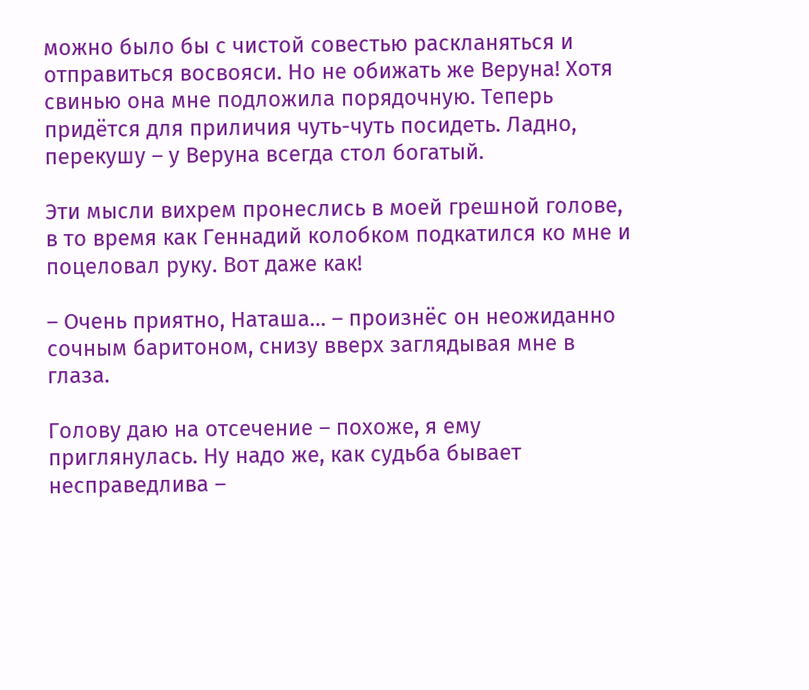можно было бы с чистой совестью раскланяться и отправиться восвояси. Но не обижать же Веруна! Хотя свинью она мне подложила порядочную. Теперь придётся для приличия чуть-чуть посидеть. Ладно, перекушу – у Веруна всегда стол богатый.

Эти мысли вихрем пронеслись в моей грешной голове, в то время как Геннадий колобком подкатился ко мне и поцеловал руку. Вот даже как!

– Очень приятно, Наташа… – произнёс он неожиданно сочным баритоном, снизу вверх заглядывая мне в глаза.

Голову даю на отсечение – похоже, я ему приглянулась. Ну надо же, как судьба бывает несправедлива –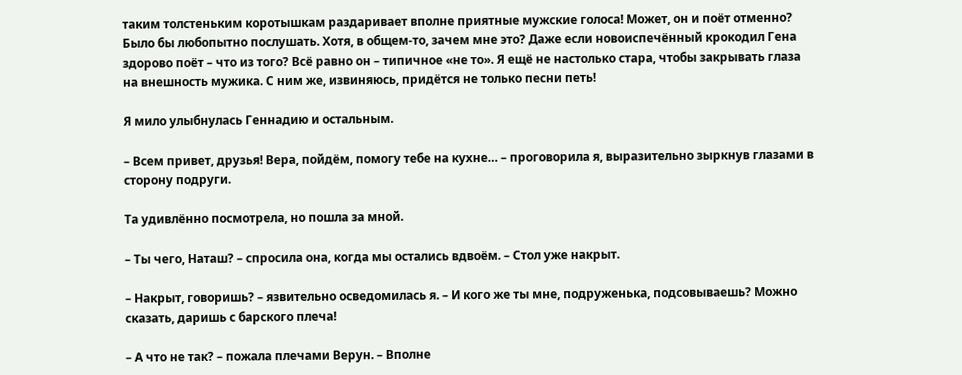таким толстеньким коротышкам раздаривает вполне приятные мужские голоса! Может, он и поёт отменно? Было бы любопытно послушать. Хотя, в общем-то, зачем мне это? Даже если новоиспечённый крокодил Гена здорово поёт – что из того? Всё равно он – типичное «не то». Я ещё не настолько стара, чтобы закрывать глаза на внешность мужика. С ним же, извиняюсь, придётся не только песни петь!

Я мило улыбнулась Геннадию и остальным.

– Всем привет, друзья! Вера, пойдём, помогу тебе на кухне… – проговорила я, выразительно зыркнув глазами в сторону подруги.

Та удивлённо посмотрела, но пошла за мной.

– Ты чего, Наташ? – спросила она, когда мы остались вдвоём. – Стол уже накрыт.

– Накрыт, говоришь? – язвительно осведомилась я. – И кого же ты мне, подруженька, подсовываешь? Можно сказать, даришь с барского плеча!

– А что не так? – пожала плечами Верун. – Вполне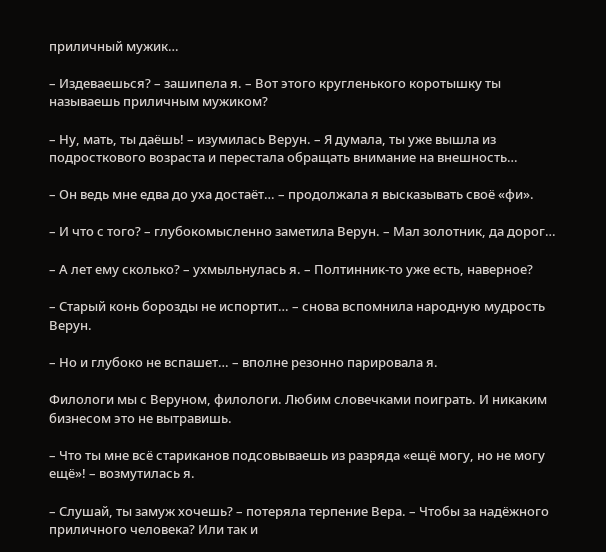приличный мужик…

– Издеваешься? – зашипела я. – Вот этого кругленького коротышку ты называешь приличным мужиком?

– Ну, мать, ты даёшь! – изумилась Верун. – Я думала, ты уже вышла из подросткового возраста и перестала обращать внимание на внешность…

– Он ведь мне едва до уха достаёт… – продолжала я высказывать своё «фи».

– И что с того? – глубокомысленно заметила Верун. – Мал золотник, да дорог…

– А лет ему сколько? – ухмыльнулась я. – Полтинник-то уже есть, наверное?

– Старый конь борозды не испортит… – снова вспомнила народную мудрость Верун.

– Но и глубоко не вспашет… – вполне резонно парировала я.

Филологи мы с Веруном, филологи. Любим словечками поиграть. И никаким бизнесом это не вытравишь.

– Что ты мне всё стариканов подсовываешь из разряда «ещё могу, но не могу ещё»! – возмутилась я.

– Слушай, ты замуж хочешь? – потеряла терпение Вера. – Чтобы за надёжного приличного человека? Или так и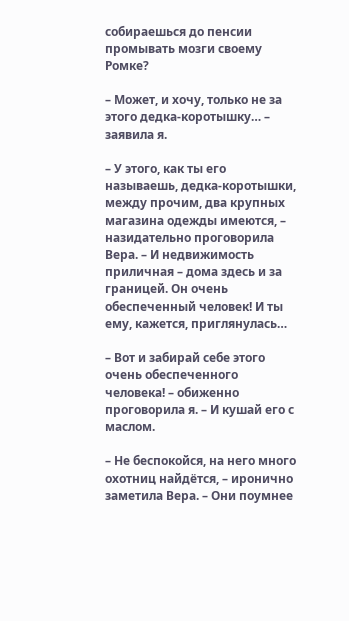собираешься до пенсии промывать мозги своему Ромке?

– Может, и хочу, только не за этого дедка-коротышку… – заявила я.

– У этого, как ты его называешь, дедка-коротышки, между прочим, два крупных магазина одежды имеются, – назидательно проговорила Вера. – И недвижимость приличная – дома здесь и за границей. Он очень обеспеченный человек! И ты ему, кажется, приглянулась…

– Вот и забирай себе этого очень обеспеченного человека! – обиженно проговорила я. – И кушай его с маслом.

– Не беспокойся, на него много охотниц найдётся, – иронично заметила Вера. – Они поумнее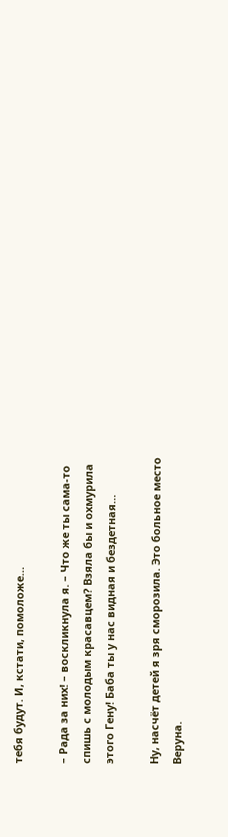тебя будут. И, кстати, помоложе…

– Рада за них! – воскликнула я. – Что же ты сама-то спишь с молодым красавцем? Взяла бы и охмурила этого Гену! Баба ты у нас видная и бездетная…

Ну, насчёт детей я зря сморозила. Это больное место Веруна.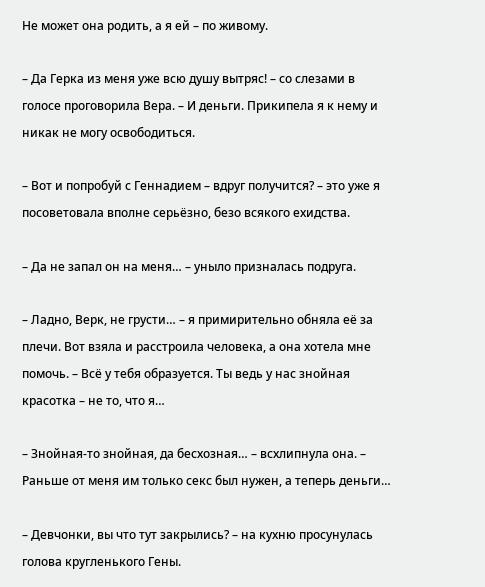Не может она родить, а я ей – по живому.

– Да Герка из меня уже всю душу вытряс! – со слезами в голосе проговорила Вера. – И деньги. Прикипела я к нему и никак не могу освободиться.

– Вот и попробуй с Геннадием – вдруг получится? – это уже я посоветовала вполне серьёзно, безо всякого ехидства.

– Да не запал он на меня… – уныло призналась подруга.

– Ладно, Верк, не грусти… – я примирительно обняла её за плечи. Вот взяла и расстроила человека, а она хотела мне помочь. – Всё у тебя образуется. Ты ведь у нас знойная красотка – не то, что я…

– Знойная-то знойная, да бесхозная… – всхлипнула она. – Раньше от меня им только секс был нужен, а теперь деньги…

– Девчонки, вы что тут закрылись? – на кухню просунулась голова кругленького Гены.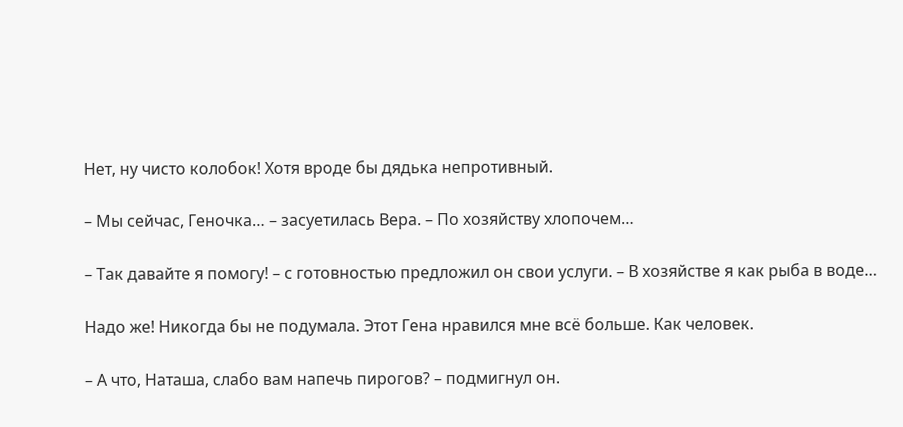Нет, ну чисто колобок! Хотя вроде бы дядька непротивный.

– Мы сейчас, Геночка… – засуетилась Вера. – По хозяйству хлопочем…

– Так давайте я помогу! – с готовностью предложил он свои услуги. – В хозяйстве я как рыба в воде…

Надо же! Никогда бы не подумала. Этот Гена нравился мне всё больше. Как человек.

– А что, Наташа, слабо вам напечь пирогов? – подмигнул он.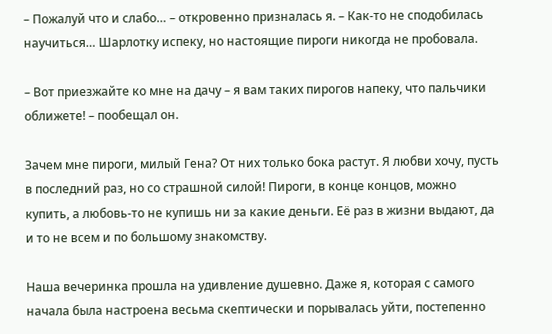– Пожалуй что и слабо… – откровенно призналась я. – Как-то не сподобилась научиться… Шарлотку испеку, но настоящие пироги никогда не пробовала.

– Вот приезжайте ко мне на дачу – я вам таких пирогов напеку, что пальчики оближете! – пообещал он.

Зачем мне пироги, милый Гена? От них только бока растут. Я любви хочу, пусть в последний раз, но со страшной силой! Пироги, в конце концов, можно купить, а любовь-то не купишь ни за какие деньги. Её раз в жизни выдают, да и то не всем и по большому знакомству.

Наша вечеринка прошла на удивление душевно. Даже я, которая с самого начала была настроена весьма скептически и порывалась уйти, постепенно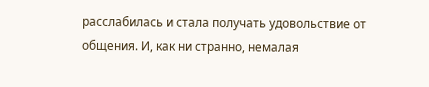расслабилась и стала получать удовольствие от общения. И, как ни странно, немалая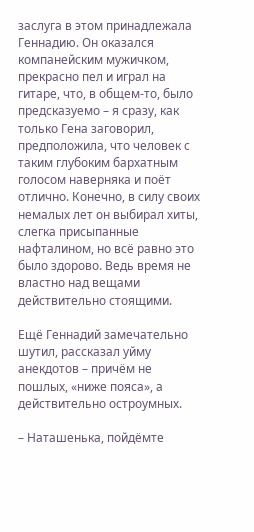заслуга в этом принадлежала Геннадию. Он оказался компанейским мужичком, прекрасно пел и играл на гитаре, что, в общем-то, было предсказуемо – я сразу, как только Гена заговорил, предположила, что человек с таким глубоким бархатным голосом наверняка и поёт отлично. Конечно, в силу своих немалых лет он выбирал хиты, слегка присыпанные нафталином, но всё равно это было здорово. Ведь время не властно над вещами действительно стоящими.

Ещё Геннадий замечательно шутил, рассказал уйму анекдотов – причём не пошлых, «ниже пояса», а действительно остроумных.

– Наташенька, пойдёмте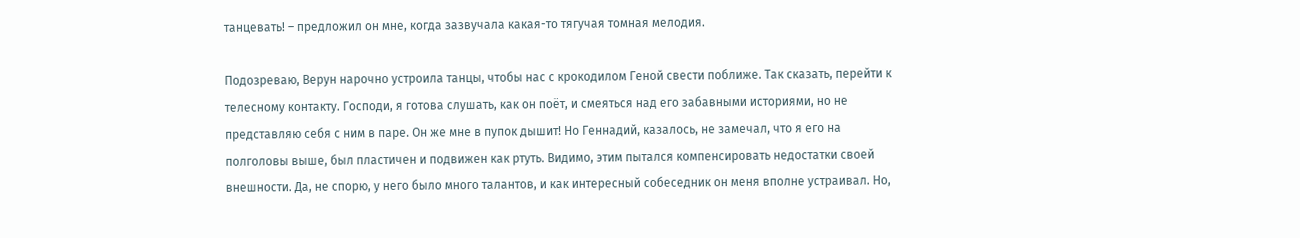танцевать! – предложил он мне, когда зазвучала какая-то тягучая томная мелодия.

Подозреваю, Верун нарочно устроила танцы, чтобы нас с крокодилом Геной свести поближе. Так сказать, перейти к телесному контакту. Господи, я готова слушать, как он поёт, и смеяться над его забавными историями, но не представляю себя с ним в паре. Он же мне в пупок дышит! Но Геннадий, казалось, не замечал, что я его на полголовы выше, был пластичен и подвижен как ртуть. Видимо, этим пытался компенсировать недостатки своей внешности. Да, не спорю, у него было много талантов, и как интересный собеседник он меня вполне устраивал. Но,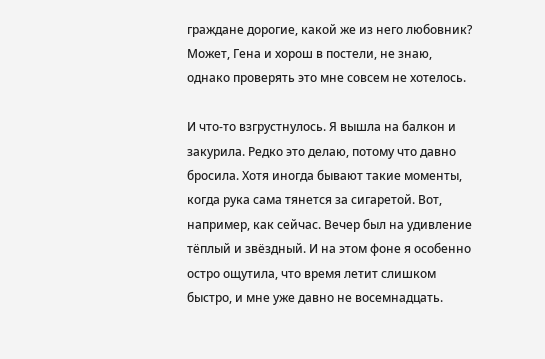граждане дорогие, какой же из него любовник? Может, Гена и хорош в постели, не знаю, однако проверять это мне совсем не хотелось.

И что-то взгрустнулось. Я вышла на балкон и закурила. Редко это делаю, потому что давно бросила. Хотя иногда бывают такие моменты, когда рука сама тянется за сигаретой. Вот, например, как сейчас. Вечер был на удивление тёплый и звёздный. И на этом фоне я особенно остро ощутила, что время летит слишком быстро, и мне уже давно не восемнадцать.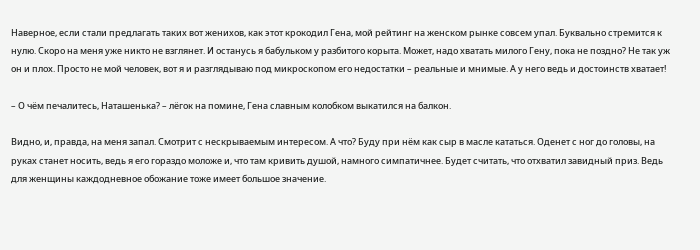Наверное, если стали предлагать таких вот женихов, как этот крокодил Гена, мой рейтинг на женском рынке совсем упал. Буквально стремится к нулю. Скоро на меня уже никто не взглянет. И останусь я бабульком у разбитого корыта. Может, надо хватать милого Гену, пока не поздно? Не так уж он и плох. Просто не мой человек, вот я и разглядываю под микроскопом его недостатки – реальные и мнимые. А у него ведь и достоинств хватает!

– О чём печалитесь, Наташенька? – лёгок на помине, Гена славным колобком выкатился на балкон.

Видно, и, правда, на меня запал. Смотрит с нескрываемым интересом. А что? Буду при нём как сыр в масле кататься. Оденет с ног до головы, на руках станет носить, ведь я его гораздо моложе и, что там кривить душой, намного симпатичнее. Будет считать, что отхватил завидный приз. Ведь для женщины каждодневное обожание тоже имеет большое значение.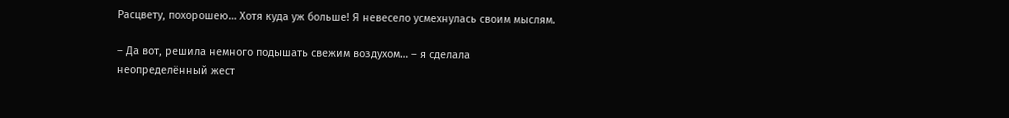Расцвету, похорошею… Хотя куда уж больше! Я невесело усмехнулась своим мыслям.

– Да вот, решила немного подышать свежим воздухом… – я сделала неопределённый жест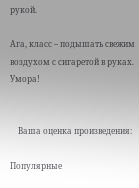рукой.

Ага, класс – подышать свежим воздухом с сигаретой в руках. Умора!


    Ваша оценка произведения:

Популярные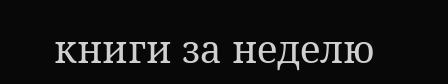книги за неделю